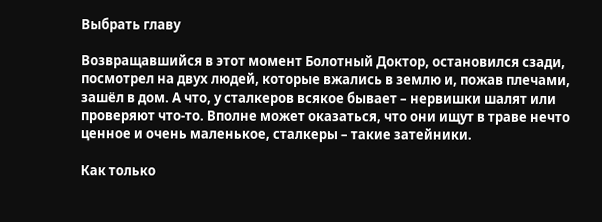Выбрать главу

Возвращавшийся в этот момент Болотный Доктор, остановился сзади, посмотрел на двух людей, которые вжались в землю и, пожав плечами, зашёл в дом. А что, у сталкеров всякое бывает – нервишки шалят или проверяют что-то. Вполне может оказаться, что они ищут в траве нечто ценное и очень маленькое, сталкеры – такие затейники.

Как только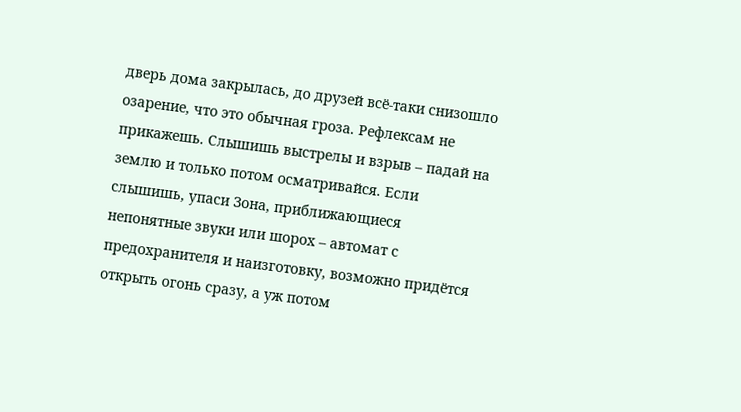дверь дома закрылась, до друзей всё-таки снизошло озарение, что это обычная гроза. Рефлексам не прикажешь. Слышишь выстрелы и взрыв – падай на землю и только потом осматривайся. Если слышишь, упаси Зона, приближающиеся непонятные звуки или шорох – автомат с предохранителя и наизготовку, возможно придётся открыть огонь сразу, а уж потом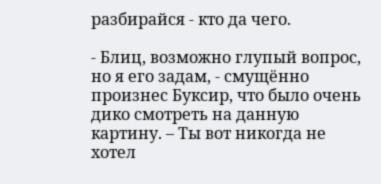разбирайся - кто да чего.

- Блиц, возможно глупый вопрос, но я его задам, - смущённо произнес Буксир, что было очень дико смотреть на данную картину. – Ты вот никогда не хотел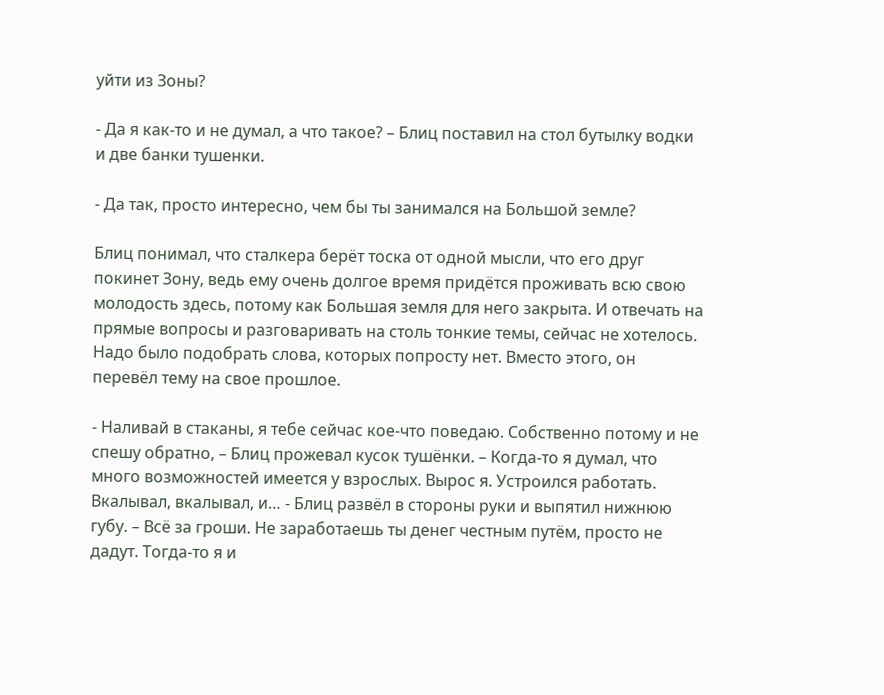уйти из Зоны?

- Да я как-то и не думал, а что такое? – Блиц поставил на стол бутылку водки и две банки тушенки.

- Да так, просто интересно, чем бы ты занимался на Большой земле?

Блиц понимал, что сталкера берёт тоска от одной мысли, что его друг покинет Зону, ведь ему очень долгое время придётся проживать всю свою молодость здесь, потому как Большая земля для него закрыта. И отвечать на прямые вопросы и разговаривать на столь тонкие темы, сейчас не хотелось. Надо было подобрать слова, которых попросту нет. Вместо этого, он перевёл тему на свое прошлое.

- Наливай в стаканы, я тебе сейчас кое-что поведаю. Собственно потому и не спешу обратно, – Блиц прожевал кусок тушёнки. – Когда-то я думал, что много возможностей имеется у взрослых. Вырос я. Устроился работать. Вкалывал, вкалывал, и… - Блиц развёл в стороны руки и выпятил нижнюю губу. – Всё за гроши. Не заработаешь ты денег честным путём, просто не дадут. Тогда-то я и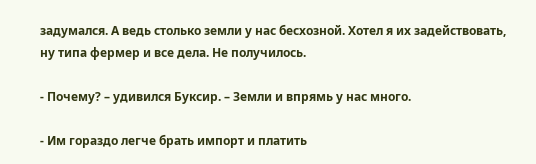задумался. А ведь столько земли у нас бесхозной. Хотел я их задействовать, ну типа фермер и все дела. Не получилось.

- Почему? – удивился Буксир. – Земли и впрямь у нас много.

- Им гораздо легче брать импорт и платить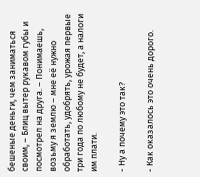бешеные деньги, чем заниматься своим, – Блиц вытер рукавом губы и посмотрел на друга. – Понимаешь, возьму я землю – мне её нужно обработать, удобрять, урожая первые три года по любому не будет, а налоги им плати.

- Ну а почему это так?

- Как оказалось это очень дорого.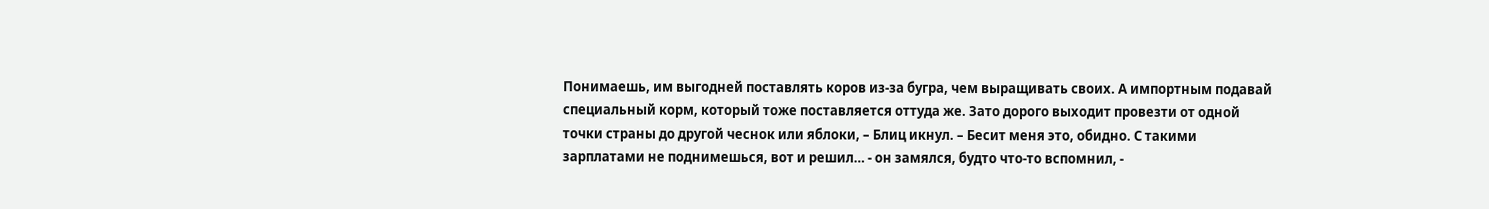Понимаешь, им выгодней поставлять коров из-за бугра, чем выращивать своих. А импортным подавай специальный корм, который тоже поставляется оттуда же. Зато дорого выходит провезти от одной точки страны до другой чеснок или яблоки, – Блиц икнул. – Бесит меня это, обидно. С такими зарплатами не поднимешься, вот и решил… - он замялся, будто что-то вспомнил, -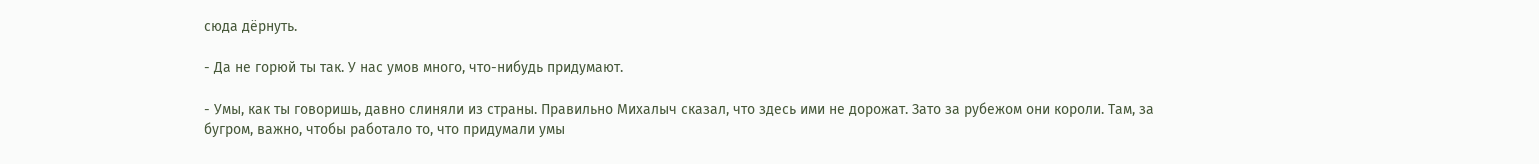сюда дёрнуть.

- Да не горюй ты так. У нас умов много, что-нибудь придумают.

- Умы, как ты говоришь, давно слиняли из страны. Правильно Михалыч сказал, что здесь ими не дорожат. Зато за рубежом они короли. Там, за бугром, важно, чтобы работало то, что придумали умы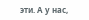эти. А у нас,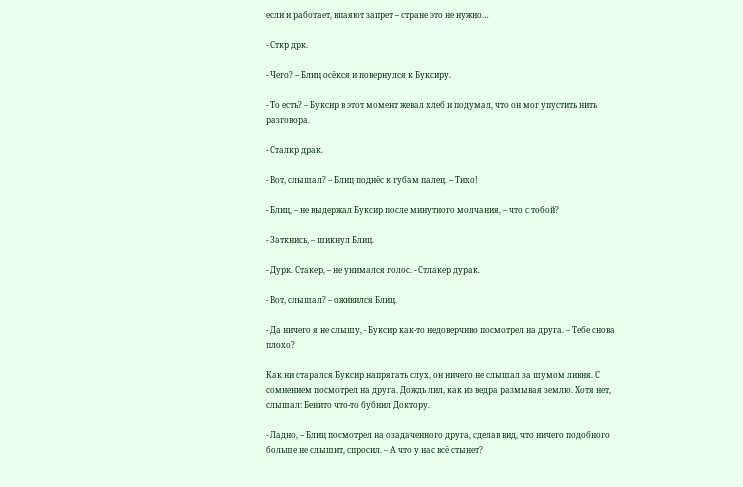если и работает, впаяют запрет – стране это не нужно…

- Сткр дрк.

- Чего? – Блиц осёкся и повернулся к Буксиру.

- То есть? – Буксир в этот момент жевал хлеб и подумал, что он мог упустить нить разговора.

- Сталкр драк.

- Вот, слышал? – Блиц поднёс к губам палец. – Тихо!

- Блиц, – не выдержал Буксир после минутного молчания, – что с тобой?

- Заткнись, – шикнул Блиц.

- Дурк. Стакер, – не унимался голос. - Стлакер дурак.

- Вот, слышал? – оживился Блиц.

- Да ничего я не слышу, - Буксир как-то недоверчиво посмотрел на друга. – Тебе снова плохо?

Как ни старался Буксир напрягать слух, он ничего не слышал за шумом ливня. С сомнением посмотрел на друга. Дождь лил, как из ведра размывая землю. Хотя нет, слышал: Бенито что-то бубнил Доктору.

- Ладно, – Блиц посмотрел на озадаченного друга, сделав вид, что ничего подобного больше не слышит, спросил. – А что у нас всё стынет?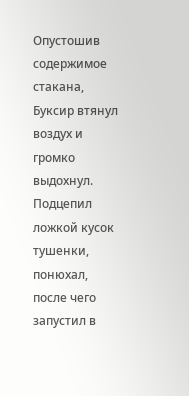Опустошив содержимое стакана, Буксир втянул воздух и громко выдохнул. Подцепил ложкой кусок тушенки, понюхал, после чего запустил в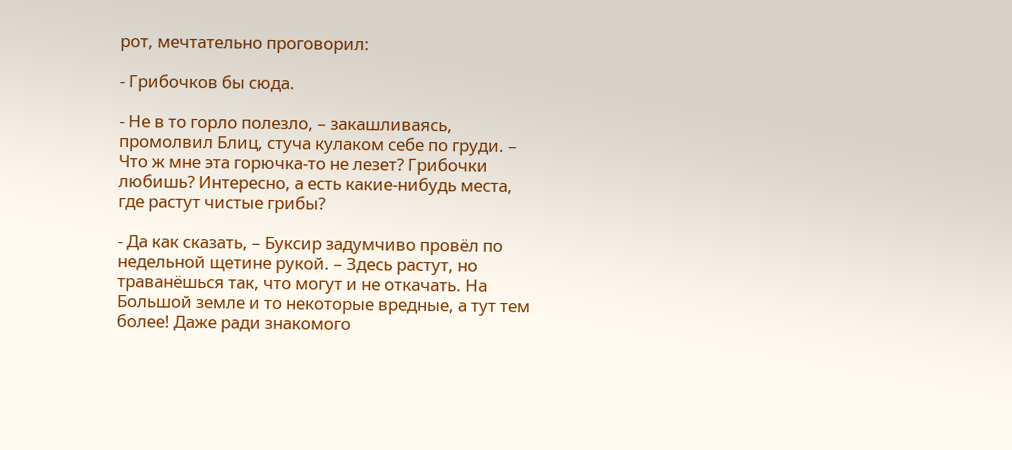рот, мечтательно проговорил:

- Грибочков бы сюда.

- Не в то горло полезло, – закашливаясь, промолвил Блиц, стуча кулаком себе по груди. – Что ж мне эта горючка-то не лезет? Грибочки любишь? Интересно, а есть какие-нибудь места, где растут чистые грибы?

- Да как сказать, – Буксир задумчиво провёл по недельной щетине рукой. – Здесь растут, но траванёшься так, что могут и не откачать. На Большой земле и то некоторые вредные, а тут тем более! Даже ради знакомого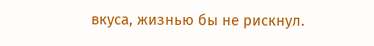вкуса, жизнью бы не рискнул.